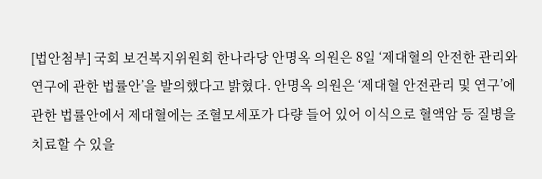[법안첨부] 국회 보건복지위원회 한나라당 안명옥 의원은 8일 ‘제대혈의 안전한 관리와 연구에 관한 법률안’을 발의했다고 밝혔다. 안명옥 의원은 ‘제대혈 안전관리 및 연구’에 관한 법률안에서 제대혈에는 조혈모세포가 다량 들어 있어 이식으로 혈액암 등 질병을 치료할 수 있을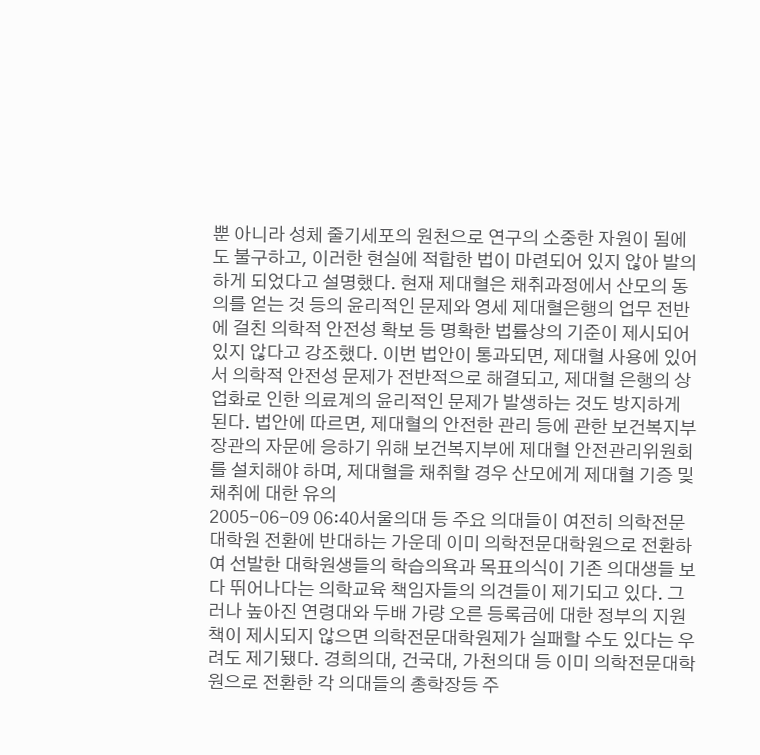뿐 아니라 성체 줄기세포의 원천으로 연구의 소중한 자원이 됨에도 불구하고, 이러한 현실에 적합한 법이 마련되어 있지 않아 발의하게 되었다고 설명했다. 현재 제대혈은 채취과정에서 산모의 동의를 얻는 것 등의 윤리적인 문제와 영세 제대혈은행의 업무 전반에 걸친 의학적 안전성 확보 등 명확한 법률상의 기준이 제시되어 있지 않다고 강조했다. 이번 법안이 통과되면, 제대혈 사용에 있어서 의학적 안전성 문제가 전반적으로 해결되고, 제대혈 은행의 상업화로 인한 의료계의 윤리적인 문제가 발생하는 것도 방지하게 된다. 법안에 따르면, 제대혈의 안전한 관리 등에 관한 보건복지부장관의 자문에 응하기 위해 보건복지부에 제대혈 안전관리위원회를 설치해야 하며, 제대혈을 채취할 경우 산모에게 제대혈 기증 및 채취에 대한 유의
2005-06-09 06:40서울의대 등 주요 의대들이 여전히 의학전문대학원 전환에 반대하는 가운데 이미 의학전문대학원으로 전환하여 선발한 대학원생들의 학습의욕과 목표의식이 기존 의대생들 보다 뛰어나다는 의학교육 책임자들의 의견들이 제기되고 있다. 그러나 높아진 연령대와 두배 가량 오른 등록금에 대한 정부의 지원책이 제시되지 않으면 의학전문대학원제가 실패할 수도 있다는 우려도 제기됐다. 경희의대, 건국대, 가천의대 등 이미 의학전문대학원으로 전환한 각 의대들의 총학장등 주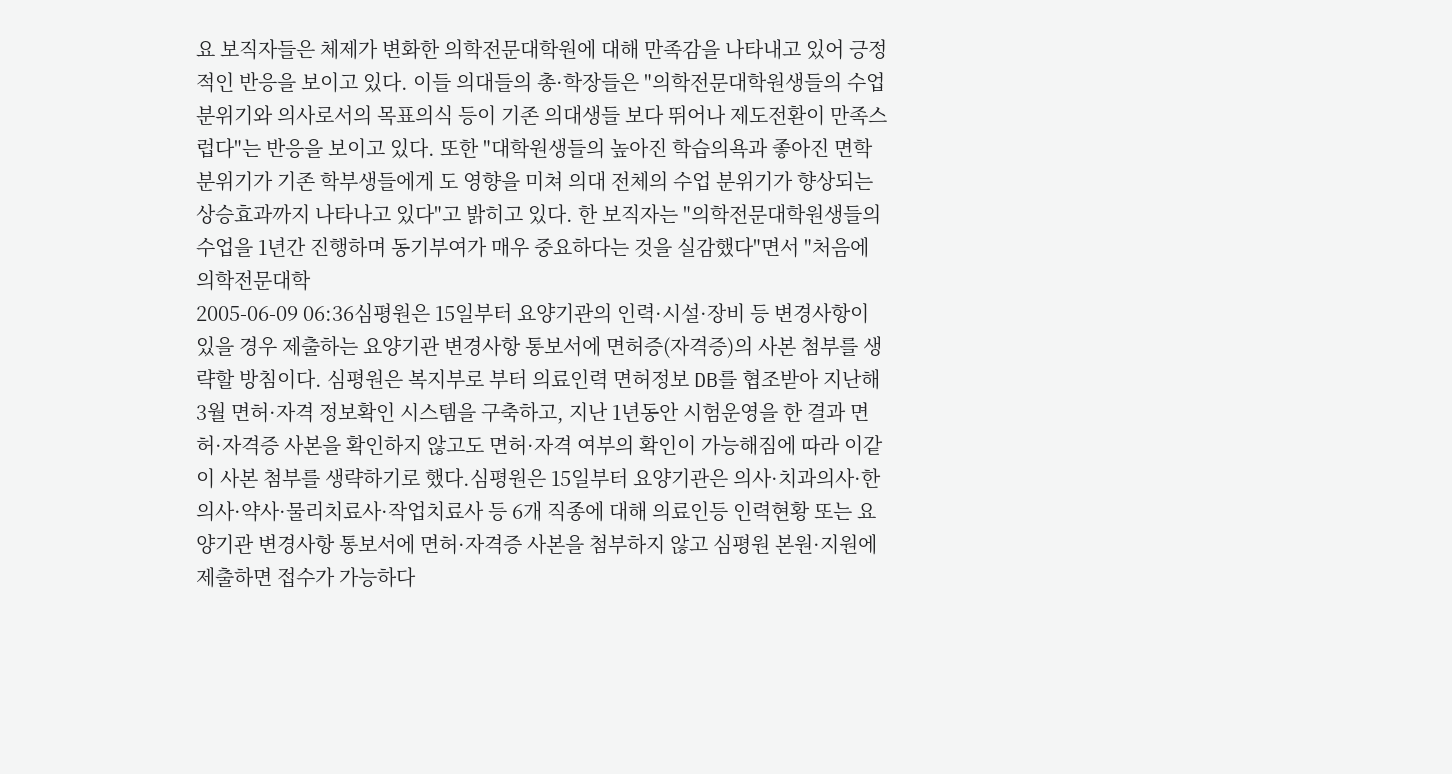요 보직자들은 체제가 변화한 의학전문대학원에 대해 만족감을 나타내고 있어 긍정적인 반응을 보이고 있다. 이들 의대들의 총·학장들은 "의학전문대학원생들의 수업 분위기와 의사로서의 목표의식 등이 기존 의대생들 보다 뛰어나 제도전환이 만족스럽다"는 반응을 보이고 있다. 또한 "대학원생들의 높아진 학습의욕과 좋아진 면학 분위기가 기존 학부생들에게 도 영향을 미쳐 의대 전체의 수업 분위기가 향상되는 상승효과까지 나타나고 있다"고 밝히고 있다. 한 보직자는 "의학전문대학원생들의 수업을 1년간 진행하며 동기부여가 매우 중요하다는 것을 실감했다"면서 "처음에 의학전문대학
2005-06-09 06:36심평원은 15일부터 요양기관의 인력·시설·장비 등 변경사항이 있을 경우 제출하는 요양기관 변경사항 통보서에 면허증(자격증)의 사본 첨부를 생략할 방침이다. 심평원은 복지부로 부터 의료인력 면허정보 DB를 협조받아 지난해 3월 면허·자격 정보확인 시스템을 구축하고, 지난 1년동안 시험운영을 한 결과 면허·자격증 사본을 확인하지 않고도 면허·자격 여부의 확인이 가능해짐에 따라 이같이 사본 첨부를 생략하기로 했다.심평원은 15일부터 요양기관은 의사·치과의사·한의사·약사·물리치료사·작업치료사 등 6개 직종에 대해 의료인등 인력현황 또는 요양기관 변경사항 통보서에 면허·자격증 사본을 첨부하지 않고 심평원 본원·지원에 제출하면 접수가 가능하다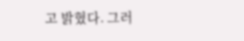고 밝혔다. 그러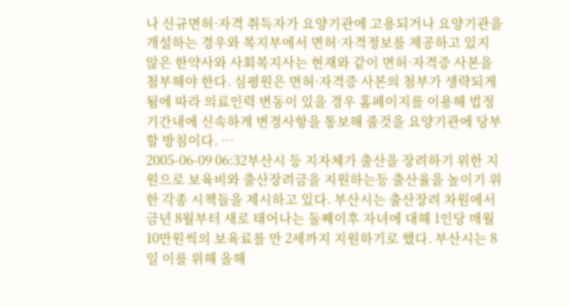나 신규면허·자격 취득자가 요양기관에 고용되거나 요양기관을 개설하는 경우와 복지부에서 면허·자격정보를 제공하고 있지 않은 한약사와 사회복지사는 현재와 같이 면허·자격증 사본을 첨부해야 한다. 심평원은 면허·자격증 사본의 첨부가 생략되게 됨에 따라 의료인력 변동이 있을 경우 홈페이지를 이용해 법정 기간내에 신속하게 변경사항을 통보해 줄것을 요양기관에 당부할 방침이다. …
2005-06-09 06:32부산시 등 지자체가 출산을 장려하기 위한 지원으로 보육비와 출산장려금을 지원하는등 출산율을 높이기 위한 각종 시책들을 제시하고 있다. 부산시는 출산장려 차원에서 금년 8월부터 새로 태어나는 둘째이후 자녀에 대해 1인당 매월 10만원씩의 보육료를 만 2세까지 지원하기로 했다. 부산시는 8일 이를 위해 올해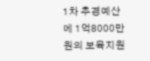1차 추경예산에 1억8000만원의 보육지원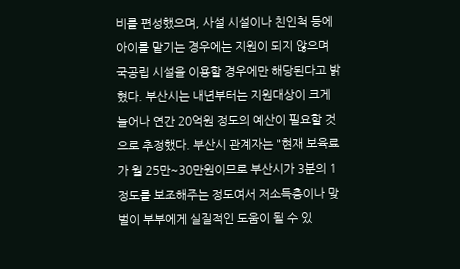비를 편성했으며, 사설 시설이나 친인척 등에 아이를 맡기는 경우에는 지원이 되지 않으며 국공립 시설을 이용할 경우에만 해당된다고 밝혔다. 부산시는 내년부터는 지원대상이 크게 늘어나 연간 20억원 정도의 예산이 필요할 것으로 추정했다. 부산시 관계자는 "현재 보육료가 월 25만~30만원이므로 부산시가 3분의 1정도를 보조해주는 정도여서 저소득층이나 맞벌이 부부에게 실질적인 도움이 될 수 있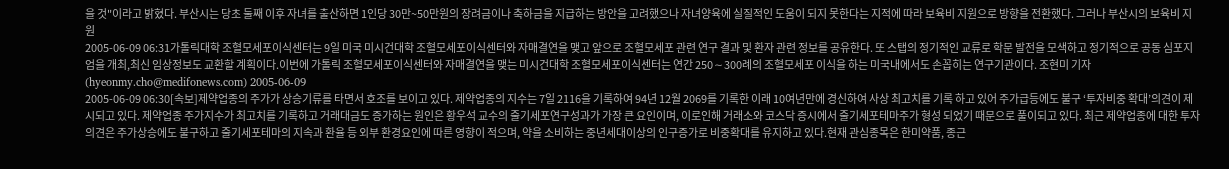을 것"이라고 밝혔다. 부산시는 당초 둘째 이후 자녀를 출산하면 1인당 30만~50만원의 장려금이나 축하금을 지급하는 방안을 고려했으나 자녀양육에 실질적인 도움이 되지 못한다는 지적에 따라 보육비 지원으로 방향을 전환했다. 그러나 부산시의 보육비 지원
2005-06-09 06:31가톨릭대학 조혈모세포이식센터는 9일 미국 미시건대학 조혈모세포이식센터와 자매결연을 맺고 앞으로 조혈모세포 관련 연구 결과 및 환자 관련 정보를 공유한다. 또 스탭의 정기적인 교류로 학문 발전을 모색하고 정기적으로 공동 심포지엄을 개최,최신 임상정보도 교환할 계획이다.이번에 가톨릭 조혈모세포이식센터와 자매결연을 맺는 미시건대학 조혈모세포이식센터는 연간 250∼300례의 조혈모세포 이식을 하는 미국내에서도 손꼽히는 연구기관이다. 조현미 기자(hyeonmy.cho@medifonews.com) 2005-06-09
2005-06-09 06:30[속보]제약업종의 주가가 상승기류를 타면서 호조를 보이고 있다. 제약업종의 지수는 7일 2116을 기록하여 94년 12월 2069를 기록한 이래 10여년만에 경신하여 사상 최고치를 기록 하고 있어 주가급등에도 불구 ‘투자비중 확대’의견이 제시되고 있다. 제약업종 주가지수가 최고치를 기록하고 거래대금도 증가하는 원인은 황우석 교수의 줄기세포연구성과가 가장 큰 요인이며, 이로인해 거래소와 코스닥 증시에서 줄기세포테마주가 형성 되었기 때문으로 풀이되고 있다. 최근 제약업종에 대한 투자의견은 주가상승에도 불구하고 줄기세포테마의 지속과 환율 등 외부 환경요인에 따른 영향이 적으며, 약을 소비하는 중년세대이상의 인구증가로 비중확대를 유지하고 있다.현재 관심종목은 한미약품, 종근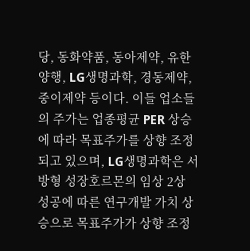당, 동화약품, 동아제약, 유한양행, LG생명과학, 경동제약, 중이제약 등이다. 이들 업소들의 주가는 업종평균 PER 상승에 따라 목표주가를 상향 조정되고 있으며, LG생명과학은 서방형 성장호르몬의 임상 2상 성공에 따른 연구개발 가치 상승으로 목표주가가 상향 조정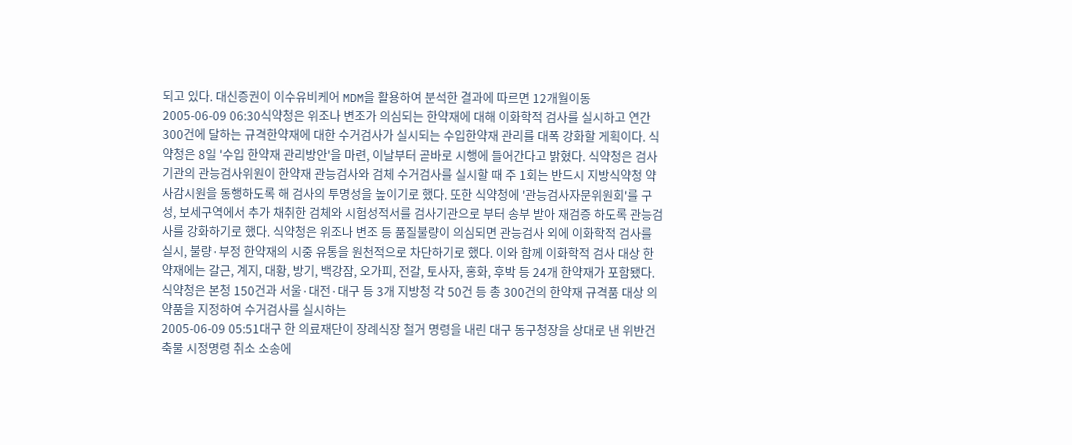되고 있다. 대신증권이 이수유비케어 MDM을 활용하여 분석한 결과에 따르면 12개월이동
2005-06-09 06:30식약청은 위조나 변조가 의심되는 한약재에 대해 이화학적 검사를 실시하고 연간 300건에 달하는 규격한약재에 대한 수거검사가 실시되는 수입한약재 관리를 대폭 강화할 게획이다. 식약청은 8일 '수입 한약재 관리방안'을 마련, 이날부터 곧바로 시행에 들어간다고 밝혔다. 식약청은 검사기관의 관능검사위원이 한약재 관능검사와 검체 수거검사를 실시할 때 주 1회는 반드시 지방식약청 약사감시원을 동행하도록 해 검사의 투명성을 높이기로 했다. 또한 식약청에 '관능검사자문위원회'를 구성, 보세구역에서 추가 채취한 검체와 시험성적서를 검사기관으로 부터 송부 받아 재검증 하도록 관능검사를 강화하기로 했다. 식약청은 위조나 변조 등 품질불량이 의심되면 관능검사 외에 이화학적 검사를 실시, 불량·부정 한약재의 시중 유통을 원천적으로 차단하기로 했다. 이와 함께 이화학적 검사 대상 한약재에는 갈근, 계지, 대황, 방기, 백강잠, 오가피, 전갈, 토사자, 홍화, 후박 등 24개 한약재가 포함됐다. 식약청은 본청 150건과 서울·대전·대구 등 3개 지방청 각 50건 등 총 300건의 한약재 규격품 대상 의약품을 지정하여 수거검사를 실시하는
2005-06-09 05:51대구 한 의료재단이 장례식장 철거 명령을 내린 대구 동구청장을 상대로 낸 위반건축물 시정명령 취소 소송에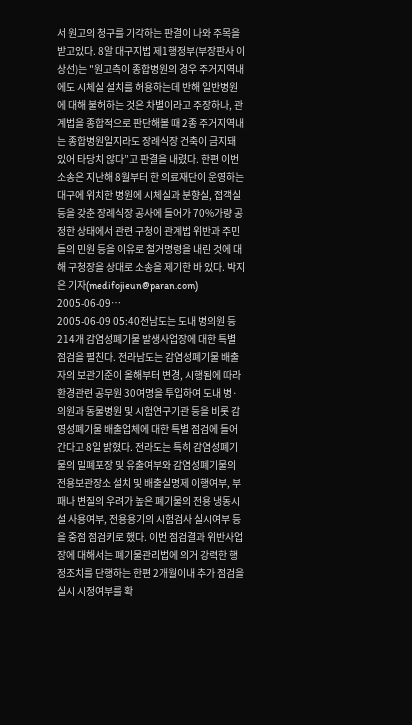서 원고의 청구를 기각하는 판결이 나와 주목을 받고있다. 8알 대구지법 제1행정부(부장판사 이상선)는 "원고측이 종합병원의 경우 주거지역내에도 시체실 설치를 허용하는데 반해 일반병원에 대해 불허하는 것은 차별이라고 주장하나, 관계법을 종합적으로 판단해볼 때 2종 주거지역내는 종합병원일지라도 장례식장 건축이 금지돼 있어 타당치 않다”고 판결을 내렸다. 한편 이번 소송은 지난해 8월부터 한 의료재단이 운영하는 대구에 위치한 병원에 시체실과 분향실, 접객실 등을 갖춘 장례식장 공사에 들어가 70%가량 공정한 상태에서 관련 구청이 관계법 위반과 주민들의 민원 등을 이유로 철거명령을 내린 것에 대해 구청장을 상대로 소송을 제기한 바 있다. 박지은 기자(medifojieun@paran.com) 2005-06-09…
2005-06-09 05:40전남도는 도내 병의원 등 214개 감염성폐기물 발생사업장에 대한 특별 점검을 펼친다. 전라남도는 감염성폐기물 배출자의 보관기준이 올해부터 변경, 시행됨에 따라 환경관련 공무원 30여명을 투입하여 도내 병·의원과 동물병원 및 시험연구기관 등을 비롯 감영성폐기물 배출업체에 대한 특별 점검에 들어간다고 8일 밝혔다. 전라도는 특히 감염성폐기물의 밀폐포장 및 유출여부와 감염성폐기물의 전용보관장소 설치 및 배출실명제 이행여부, 부패나 변질의 우려가 높은 폐기물의 전용 냉동시설 사용여부, 전용용기의 시험검사 실시여부 등을 중점 점검키로 했다. 이번 점검결과 위반사업장에 대해서는 폐기물관리법에 의거 강력한 행정조치를 단행하는 한편 2개월이내 추가 점검을 실시 시정여부를 확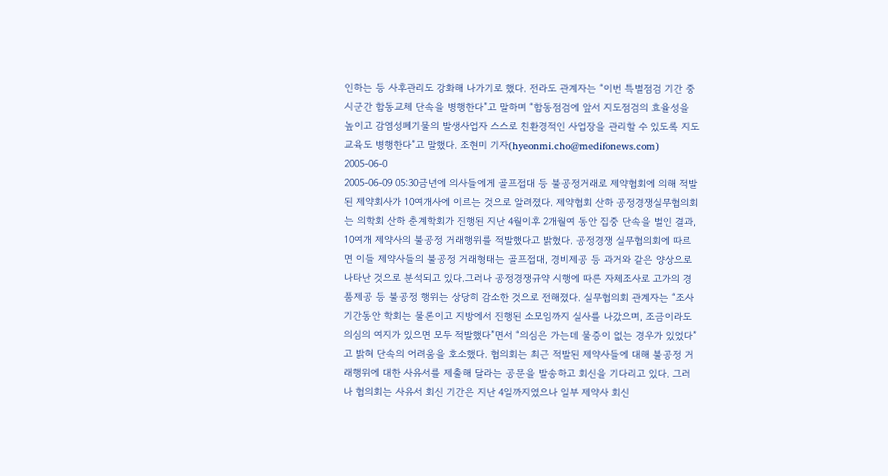인하는 등 사후관리도 강화해 나가기로 했다. 전라도 관계자는 “이번 특별점검 기간 중 시군간 합동교체 단속을 병행한다”고 말하며 “합동점검에 앞서 지도점검의 효율성을 높이고 감염성폐기물의 발생사업자 스스로 친환경적인 사업장을 관리할 수 있도록 지도교육도 병행한다”고 말했다. 조현미 기자(hyeonmi.cho@medifonews.com) 2005-06-0
2005-06-09 05:30금년에 의사들에게 골프접대 등 불공정거래로 제약협회에 의해 적발된 제약회사가 10여개사에 이르는 것으로 알려졌다. 제약협회 산하 공정경쟁실무협의회는 의학회 산하 춘계학회가 진행된 지난 4월이후 2개월여 동안 집중 단속을 벌인 결과, 10여개 제약사의 불공정 거래행위를 적발했다고 밝혔다. 공정경쟁 실무협의회에 따르면 이들 제약사들의 불공정 거래형태는 골프접대, 경비제공 등 과거와 같은 양상으로 나타난 것으로 분석되고 있다.그러나 공정경쟁규약 시행에 따른 자체조사로 고가의 경품제공 등 불공정 행위는 상당히 감소한 것으로 전해졌다. 실무협의회 관계자는 “조사 기간동안 학회는 물론이고 지방에서 진행된 소모임까지 실사를 나갔으며, 조금이라도 의심의 여지가 있으면 모두 적발했다”면서 “의심은 가는데 물증이 없는 경우가 있었다”고 밝혀 단속의 어려움을 호소했다. 협의회는 최근 적발된 제약사들에 대해 불공정 거래행위에 대한 사유서를 제출해 달라는 공문을 발송하고 회신을 기다리고 있다. 그러나 협의회는 사유서 회신 기간은 지난 4일까지였으나 일부 제약사 회신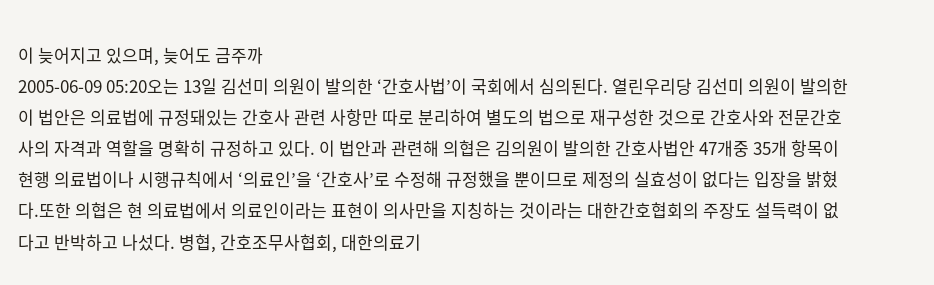이 늦어지고 있으며, 늦어도 금주까
2005-06-09 05:20오는 13일 김선미 의원이 발의한 ‘간호사법’이 국회에서 심의된다. 열린우리당 김선미 의원이 발의한 이 법안은 의료법에 규정돼있는 간호사 관련 사항만 따로 분리하여 별도의 법으로 재구성한 것으로 간호사와 전문간호사의 자격과 역할을 명확히 규정하고 있다. 이 법안과 관련해 의협은 김의원이 발의한 간호사법안 47개중 35개 항목이 현행 의료법이나 시행규칙에서 ‘의료인’을 ‘간호사’로 수정해 규정했을 뿐이므로 제정의 실효성이 없다는 입장을 밝혔다.또한 의협은 현 의료법에서 의료인이라는 표현이 의사만을 지칭하는 것이라는 대한간호협회의 주장도 설득력이 없다고 반박하고 나섰다. 병협, 간호조무사협회, 대한의료기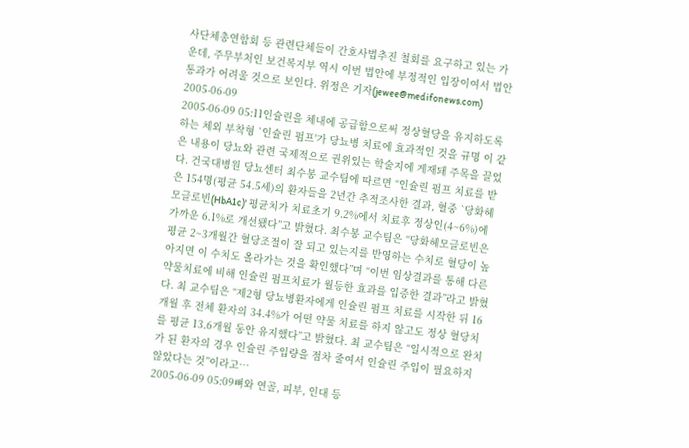사단체총연합회 등 관련단체들이 간호사법추진 철회를 요구하고 있는 가운데, 주무부처인 보건복지부 역시 이번 법안에 부정적인 입장이여서 법안 통과가 어려울 것으로 보인다. 위정은 기자(jewee@medifonews.com) 2005-06-09
2005-06-09 05:11인슐린을 체내에 공급함으로써 정상혈당을 유지하도록 하는 체외 부착형 `인슐린 펌프'가 당뇨병 치료에 효과적인 것을 규명 이 같은 내용이 당뇨와 관련 국제적으로 권위있는 학술지에 게재돼 주목을 끌었다. 건국대병원 당뇨센터 최수봉 교수팀에 따르면 “인슐린 펌프 치료를 받은 154명(평균 54.5세)의 환자들을 2년간 추적조사한 결과, 혈중 `당화헤모글로빈(HbA1c)' 평균치가 치료초기 9.2%에서 치료후 정상인(4~6%)에 가까운 6.1%로 개선됐다”고 밝혔다. 최수봉 교수팀은 “당화헤모글로빈은 평균 2~3개월간 혈당조절이 잘 되고 있는지를 반영하는 수치로 혈당이 높아지면 이 수치도 올라가는 것을 확인했다”며 “이번 임상결과를 통해 다른 약물치료에 비해 인슐린 펌프치료가 월등한 효과를 입증한 결과”라고 밝혔다. 최 교수팀은 “제2형 당뇨병환자에게 인슐린 펌프 치료를 시작한 뒤 16개월 후 전체 환자의 34.4%가 어떤 약물 치료를 하지 않고도 정상 혈당치를 평균 13.6개월 동안 유지했다”고 밝혔다. 최 교수팀은 “일시적으로 완치가 된 환자의 경우 인슐린 주입량을 점차 줄여서 인슐린 주입이 필요하지 않았다는 것”이라고…
2005-06-09 05:09뼈와 연골, 피부, 인대 등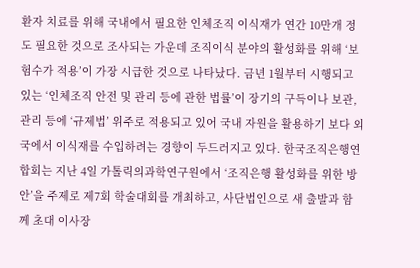환자 치료를 위해 국내에서 필요한 인체조직 이식재가 연간 10만개 정도 필요한 것으로 조사되는 가운데 조직이식 분야의 활성화를 위해 ‘보험수가 적용’이 가장 시급한 것으로 나타났다. 금년 1월부터 시행되고 있는 ‘인체조직 안전 및 관리 등에 관한 법률’이 장기의 구득이나 보관, 관리 등에 ‘규제법’ 위주로 적용되고 있어 국내 자원을 활용하기 보다 외국에서 이식재를 수입하려는 경향이 두드러지고 있다. 한국조직은행연합회는 지난 4일 가톨릭의과학연구원에서 ‘조직은행 활성화를 위한 방안’을 주제로 제7회 학술대회를 개최하고, 사단법인으로 새 출발과 함께 초대 이사장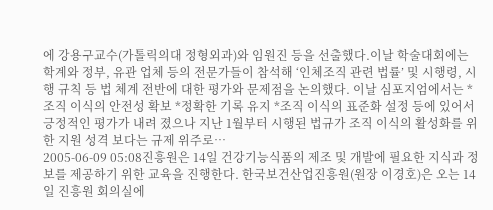에 강용구교수(가톨릭의대 정형외과)와 임원진 등을 선출했다.이날 학술대회에는 학계와 정부, 유관 업체 등의 전문가들이 참석해 ‘인체조직 관련 법률’ 및 시행령, 시행 규칙 등 법 체계 전반에 대한 평가와 문제점을 논의했다. 이날 심포지엄에서는 *조직 이식의 안전성 확보 *정확한 기록 유지 *조직 이식의 표준화 설정 등에 있어서 긍정적인 평가가 내려 졌으나 지난 1월부터 시행된 법규가 조직 이식의 활성화를 위한 지원 성격 보다는 규제 위주로…
2005-06-09 05:08진흥원은 14일 건강기능식품의 제조 및 개발에 필요한 지식과 정보를 제공하기 위한 교육을 진행한다. 한국보건산업진흥원(원장 이경호)은 오는 14일 진흥원 회의실에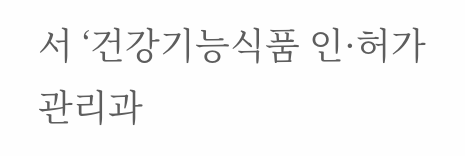서 ‘건강기능식품 인·허가관리과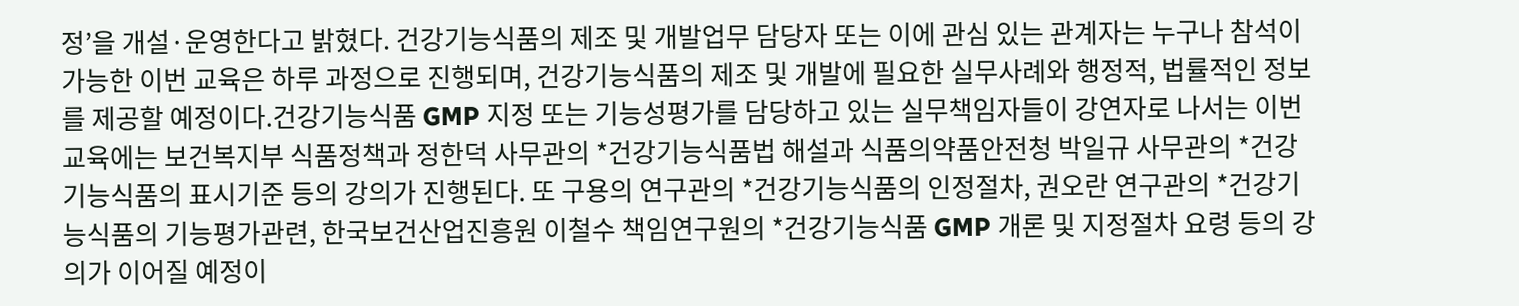정’을 개설·운영한다고 밝혔다. 건강기능식품의 제조 및 개발업무 담당자 또는 이에 관심 있는 관계자는 누구나 참석이 가능한 이번 교육은 하루 과정으로 진행되며, 건강기능식품의 제조 및 개발에 필요한 실무사례와 행정적, 법률적인 정보를 제공할 예정이다.건강기능식품 GMP 지정 또는 기능성평가를 담당하고 있는 실무책임자들이 강연자로 나서는 이번 교육에는 보건복지부 식품정책과 정한덕 사무관의 *건강기능식품법 해설과 식품의약품안전청 박일규 사무관의 *건강기능식품의 표시기준 등의 강의가 진행된다. 또 구용의 연구관의 *건강기능식품의 인정절차, 권오란 연구관의 *건강기능식품의 기능평가관련, 한국보건산업진흥원 이철수 책임연구원의 *건강기능식품 GMP 개론 및 지정절차 요령 등의 강의가 이어질 예정이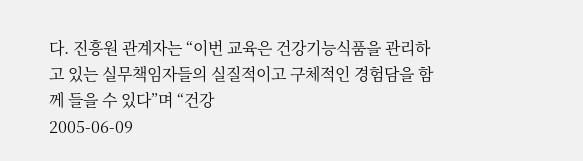다. 진흥원 관계자는 “이번 교육은 건강기능식품을 관리하고 있는 실무책임자들의 실질적이고 구체적인 경험담을 함께 들을 수 있다”며 “건강
2005-06-09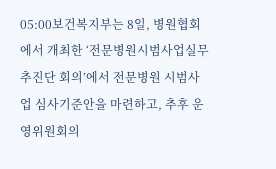05:00보건복지부는 8일, 병원협회에서 개최한 ‘전문병원시범사업실무추진단 회의’에서 전문병원 시범사업 심사기준안을 마련하고, 추후 운영위원회의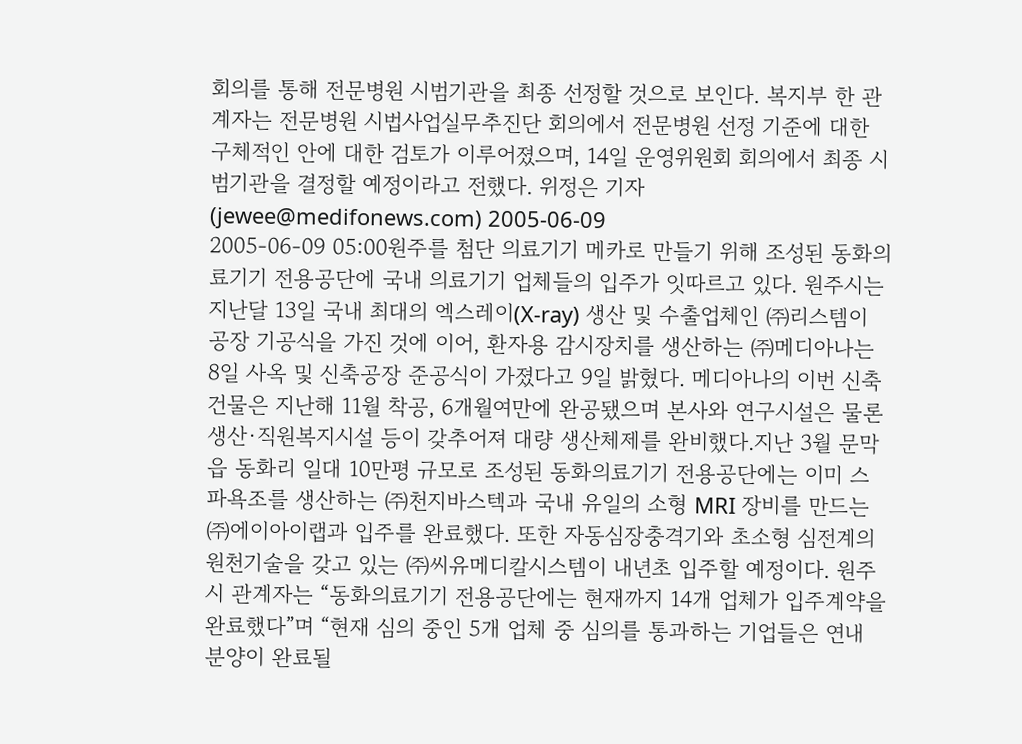회의를 통해 전문병원 시범기관을 최종 선정할 것으로 보인다. 복지부 한 관계자는 전문병원 시법사업실무추진단 회의에서 전문병원 선정 기준에 대한 구체적인 안에 대한 검토가 이루어졌으며, 14일 운영위원회 회의에서 최종 시범기관을 결정할 예정이라고 전했다. 위정은 기자(jewee@medifonews.com) 2005-06-09
2005-06-09 05:00원주를 첨단 의료기기 메카로 만들기 위해 조성된 동화의료기기 전용공단에 국내 의료기기 업체들의 입주가 잇따르고 있다. 원주시는 지난달 13일 국내 최대의 엑스레이(X-ray) 생산 및 수출업체인 ㈜리스템이 공장 기공식을 가진 것에 이어, 환자용 감시장치를 생산하는 ㈜메디아나는 8일 사옥 및 신축공장 준공식이 가졌다고 9일 밝혔다. 메디아나의 이번 신축 건물은 지난해 11월 착공, 6개월여만에 완공됐으며 본사와 연구시설은 물론 생산·직원복지시설 등이 갖추어져 대량 생산체제를 완비했다.지난 3월 문막읍 동화리 일대 10만평 규모로 조성된 동화의료기기 전용공단에는 이미 스파욕조를 생산하는 ㈜천지바스텍과 국내 유일의 소형 MRI 장비를 만드는 ㈜에이아이랩과 입주를 완료했다. 또한 자동심장충격기와 초소형 심전계의 원천기술을 갖고 있는 ㈜씨유메디칼시스템이 내년초 입주할 예정이다. 원주시 관계자는 “동화의료기기 전용공단에는 현재까지 14개 업체가 입주계약을 완료했다”며 “현재 심의 중인 5개 업체 중 심의를 통과하는 기업들은 연내 분양이 완료될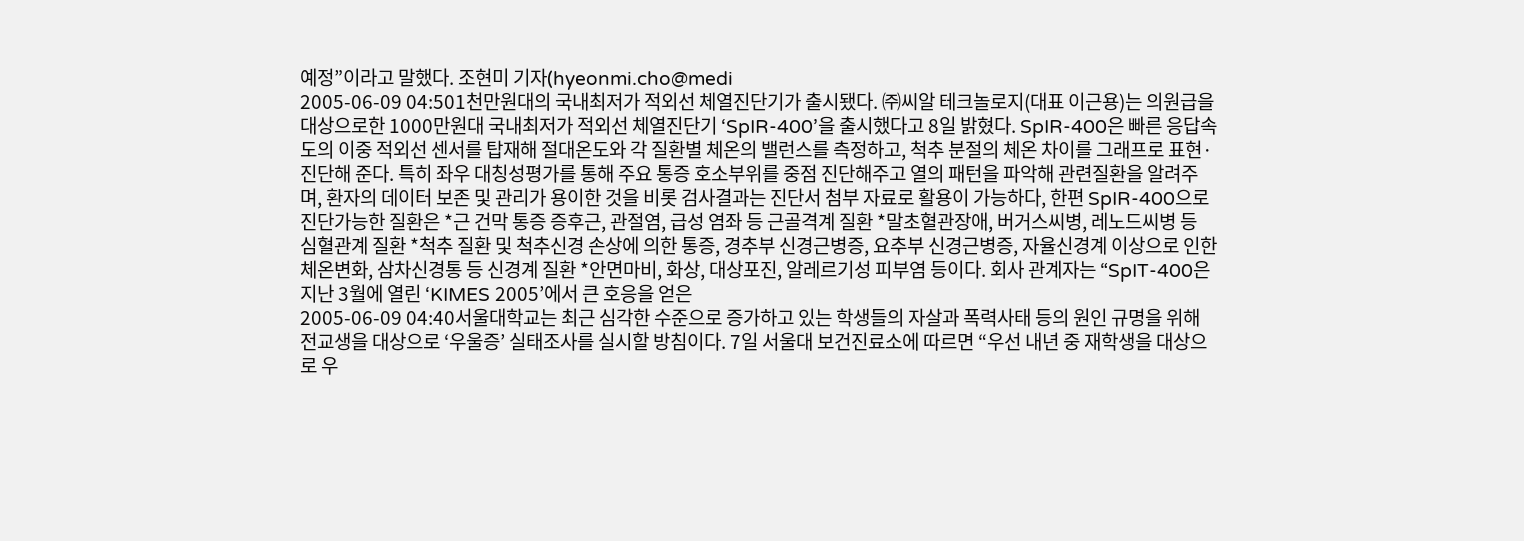예정”이라고 말했다. 조현미 기자(hyeonmi.cho@medi
2005-06-09 04:501천만원대의 국내최저가 적외선 체열진단기가 출시됐다. ㈜씨알 테크놀로지(대표 이근용)는 의원급을 대상으로한 1000만원대 국내최저가 적외선 체열진단기 ‘SpIR-400’을 출시했다고 8일 밝혔다. SpIR-400은 빠른 응답속도의 이중 적외선 센서를 탑재해 절대온도와 각 질환별 체온의 밸런스를 측정하고, 척추 분절의 체온 차이를 그래프로 표현·진단해 준다. 특히 좌우 대칭성평가를 통해 주요 통증 호소부위를 중점 진단해주고 열의 패턴을 파악해 관련질환을 알려주며, 환자의 데이터 보존 및 관리가 용이한 것을 비롯 검사결과는 진단서 첨부 자료로 활용이 가능하다, 한편 SpIR-400으로 진단가능한 질환은 *근 건막 통증 증후근, 관절염, 급성 염좌 등 근골격계 질환 *말초혈관장애, 버거스씨병, 레노드씨병 등 심혈관계 질환 *척추 질환 및 척추신경 손상에 의한 통증, 경추부 신경근병증, 요추부 신경근병증, 자율신경계 이상으로 인한 체온변화, 삼차신경통 등 신경계 질환 *안면마비, 화상, 대상포진, 알레르기성 피부염 등이다. 회사 관계자는 “SpIT-400은 지난 3월에 열린 ‘KIMES 2005’에서 큰 호응을 얻은
2005-06-09 04:40서울대학교는 최근 심각한 수준으로 증가하고 있는 학생들의 자살과 폭력사태 등의 원인 규명을 위해 전교생을 대상으로 ‘우울증’ 실태조사를 실시할 방침이다. 7일 서울대 보건진료소에 따르면 “우선 내년 중 재학생을 대상으로 우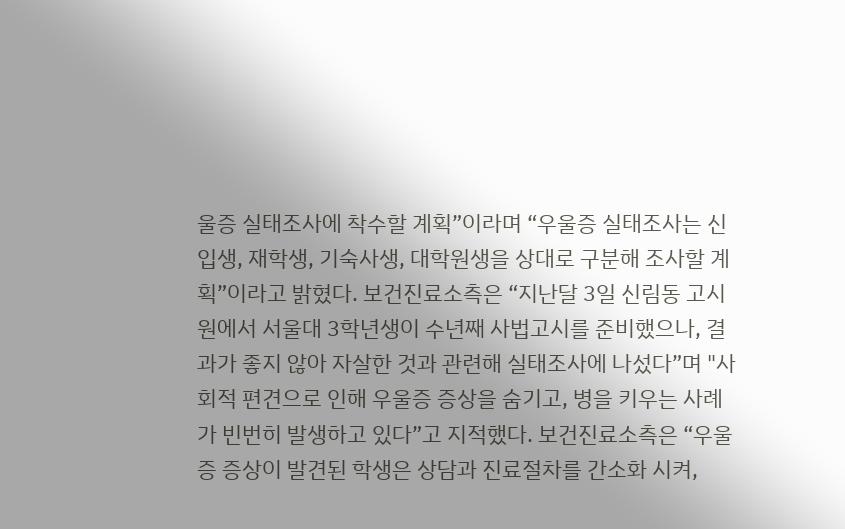울증 실태조사에 착수할 계획”이라며 “우울증 실태조사는 신입생, 재학생, 기숙사생, 대학원생을 상대로 구분해 조사할 계획”이라고 밝혔다. 보건진료소측은 “지난달 3일 신림동 고시원에서 서울대 3학년생이 수년째 사법고시를 준비했으나, 결과가 좋지 않아 자살한 것과 관련해 실태조사에 나섰다”며 "사회적 편견으로 인해 우울증 증상을 숨기고, 병을 키우는 사례가 빈번히 발생하고 있다”고 지적했다. 보건진료소측은 “우울증 증상이 발견된 학생은 상담과 진료절차를 간소화 시켜,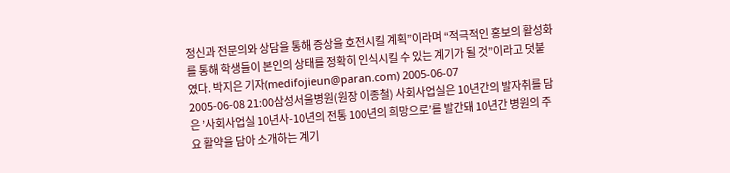정신과 전문의와 상담을 통해 증상을 호전시킬 계획”이라며 “적극적인 홍보의 활성화를 통해 학생들이 본인의 상태를 정확히 인식시킬 수 있는 계기가 될 것”이라고 덧붙였다. 박지은 기자(medifojieun@paran.com) 2005-06-07
2005-06-08 21:00삼성서울병원(원장 이종철) 사회사업실은 10년간의 발자취를 담은 ’사회사업실 10년사-10년의 전통 100년의 희망으로’를 발간돼 10년간 병원의 주요 활약을 담아 소개하는 계기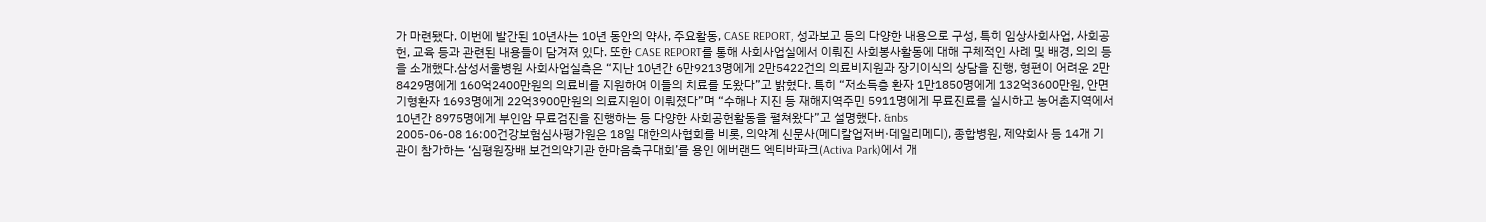가 마련됐다. 이번에 발간된 10년사는 10년 동안의 약사, 주요활동, CASE REPORT, 성과보고 등의 다양한 내용으로 구성, 특히 임상사회사업, 사회공헌, 교육 등과 관련된 내용들이 담겨져 있다. 또한 CASE REPORT를 통해 사회사업실에서 이뤄진 사회봉사활동에 대해 구체적인 사례 및 배경, 의의 등을 소개했다.삼성서울병원 사회사업실측은 “지난 10년간 6만9213명에게 2만5422건의 의료비지원과 장기이식의 상담을 진행, 형편이 어려운 2만8429명에게 160억2400만원의 의료비를 지원하여 이들의 치료를 도왔다”고 밝혔다. 특히 “저소득층 환자 1만1850명에게 132억3600만원, 안면기형환자 1693명에게 22억3900만원의 의료지원이 이뤄졌다”며 “수해나 지진 등 재해지역주민 5911명에게 무료진료를 실시하고 농어촌지역에서 10년간 8975명에게 부인암 무료검진을 진행하는 등 다양한 사회공헌활동을 펼쳐왔다”고 설명했다. &nbs
2005-06-08 16:00건강보험심사평가원은 18일 대한의사협회를 비롯, 의약계 신문사(메디칼업저버·데일리메디), 종합병원, 제약회사 등 14개 기관이 참가하는 ‘심평원장배 보건의약기관 한마음축구대회’를 용인 에버랜드 엑티바파크(Activa Park)에서 개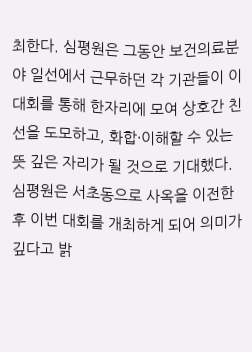최한다. 심평원은 그동안 보건의료분야 일선에서 근무하던 각 기관들이 이 대회를 통해 한자리에 모여 상호간 친선을 도모하고, 화합·이해할 수 있는 뜻 깊은 자리가 될 것으로 기대했다. 심평원은 서초동으로 사옥을 이전한 후 이번 대회를 개최하게 되어 의미가 깊다고 밝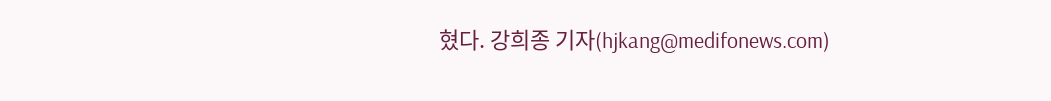혔다. 강희종 기자(hjkang@medifonews.com)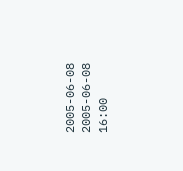2005-06-08
2005-06-08 16:00